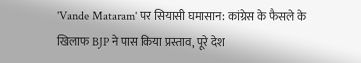'Vande Mataram' पर सियासी घमासान: कांग्रेस के फैसले के खिलाफ BJP ने पास किया प्रस्ताव, पूरे देश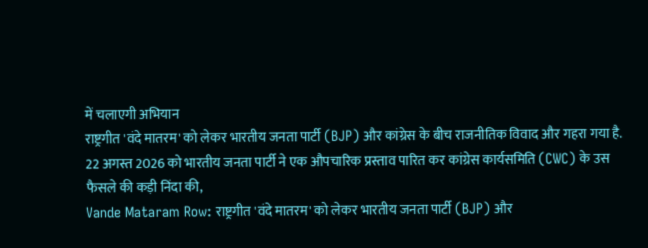में चलाएगी अभियान
राष्ट्रगीत 'वंदे मातरम' को लेकर भारतीय जनता पार्टी (BJP) और कांग्रेस के बीच राजनीतिक विवाद और गहरा गया है. 22 अगस्त 2026 को भारतीय जनता पार्टी ने एक औपचारिक प्रस्ताव पारित कर कांग्रेस कार्यसमिति (CWC) के उस फैसले की कड़ी निंदा की,
Vande Mataram Row: राष्ट्रगीत 'वंदे मातरम' को लेकर भारतीय जनता पार्टी (BJP) और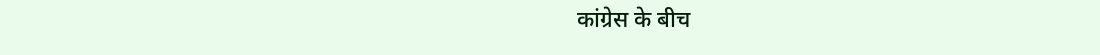कांग्रेस के बीच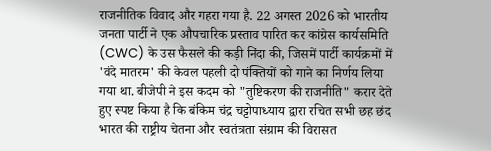राजनीतिक विवाद और गहरा गया है. 22 अगस्त 2026 को भारतीय जनता पार्टी ने एक औपचारिक प्रस्ताव पारित कर कांग्रेस कार्यसमिति (CWC) के उस फैसले की कड़ी निंदा की, जिसमें पार्टी कार्यक्रमों में 'वंदे मातरम' की केवल पहली दो पंक्तियों को गाने का निर्णय लिया गया था. बीजेपी ने इस कदम को "तुष्टिकरण की राजनीति" करार देते हुए स्पष्ट किया है कि बंकिम चंद्र चट्टोपाध्याय द्वारा रचित सभी छह छंद भारत की राष्ट्रीय चेतना और स्वतंत्रता संग्राम की विरासत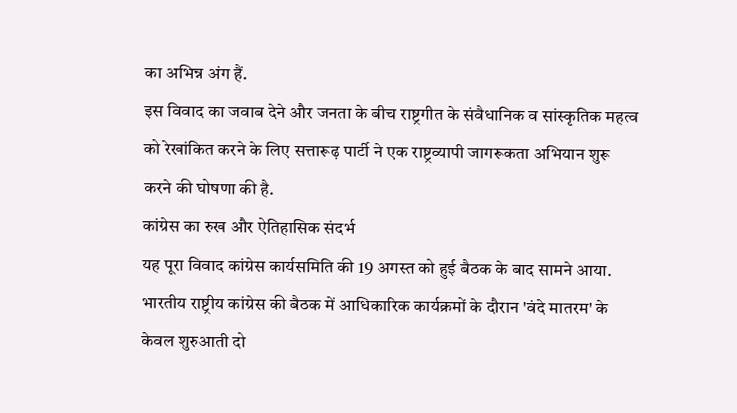का अभिन्न अंग हैं.
इस विवाद का जवाब देने और जनता के बीच राष्ट्रगीत के संवैधानिक व सांस्कृतिक महत्व को रेखांकित करने के लिए सत्तारूढ़ पार्टी ने एक राष्ट्रव्यापी जागरूकता अभियान शुरू करने की घोषणा की है.
कांग्रेस का रुख और ऐतिहासिक संदर्भ
यह पूरा विवाद कांग्रेस कार्यसमिति की 19 अगस्त को हुई बैठक के बाद सामने आया. भारतीय राष्ट्रीय कांग्रेस की बैठक में आधिकारिक कार्यक्रमों के दौरान 'वंदे मातरम' के केवल शुरुआती दो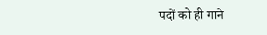पदों को ही गाने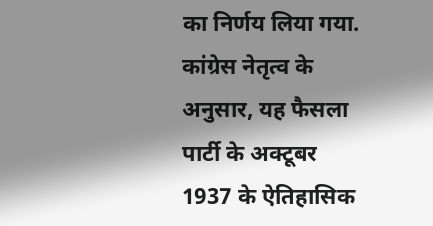का निर्णय लिया गया.
कांग्रेस नेतृत्व के अनुसार, यह फैसला पार्टी के अक्टूबर 1937 के ऐतिहासिक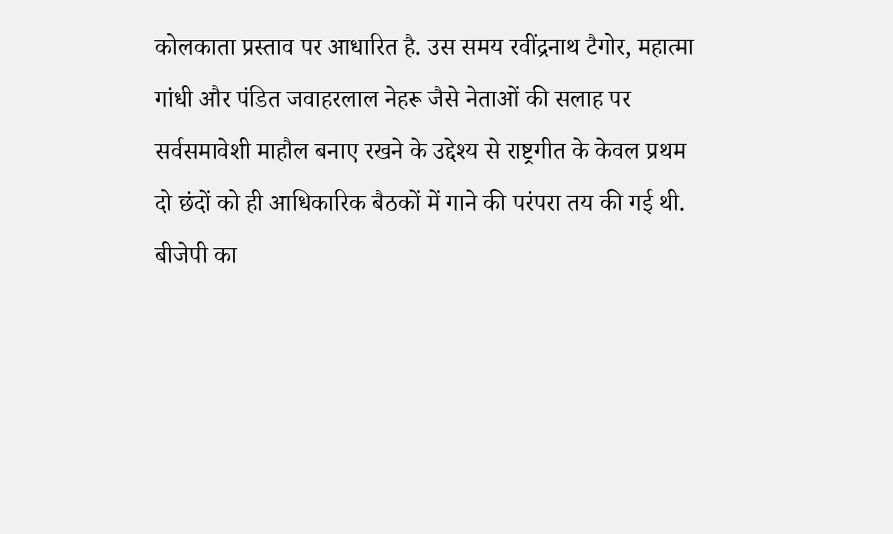कोलकाता प्रस्ताव पर आधारित है. उस समय रवींद्रनाथ टैगोर, महात्मा गांधी और पंडित जवाहरलाल नेहरू जैसे नेताओं की सलाह पर सर्वसमावेशी माहौल बनाए रखने के उद्देश्य से राष्ट्रगीत के केवल प्रथम दो छंदों को ही आधिकारिक बैठकों में गाने की परंपरा तय की गई थी.
बीजेपी का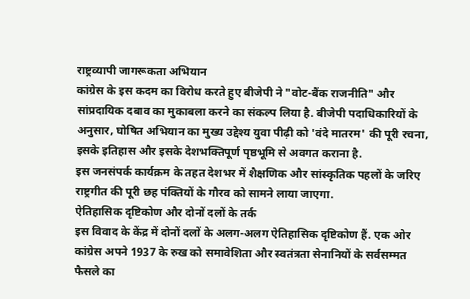राष्ट्रव्यापी जागरूकता अभियान
कांग्रेस के इस कदम का विरोध करते हुए बीजेपी ने "वोट-बैंक राजनीति" और सांप्रदायिक दबाव का मुकाबला करने का संकल्प लिया है. बीजेपी पदाधिकारियों के अनुसार, घोषित अभियान का मुख्य उद्देश्य युवा पीढ़ी को 'वंदे मातरम' की पूरी रचना, इसके इतिहास और इसके देशभक्तिपूर्ण पृष्ठभूमि से अवगत कराना है.
इस जनसंपर्क कार्यक्रम के तहत देशभर में शैक्षणिक और सांस्कृतिक पहलों के जरिए राष्ट्रगीत की पूरी छह पंक्तियों के गौरव को सामने लाया जाएगा.
ऐतिहासिक दृष्टिकोण और दोनों दलों के तर्क
इस विवाद के केंद्र में दोनों दलों के अलग-अलग ऐतिहासिक दृष्टिकोण हैं. एक ओर कांग्रेस अपने 1937 के रुख को समावेशिता और स्वतंत्रता सेनानियों के सर्वसम्मत फैसले का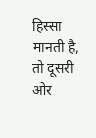हिस्सा मानती है, तो दूसरी ओर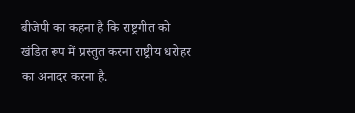बीजेपी का कहना है कि राष्ट्रगीत को खंडित रूप में प्रस्तुत करना राष्ट्रीय धरोहर का अनादर करना है.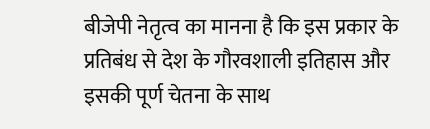बीजेपी नेतृत्व का मानना है कि इस प्रकार के प्रतिबंध से देश के गौरवशाली इतिहास और इसकी पूर्ण चेतना के साथ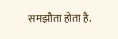समझौता होता है.